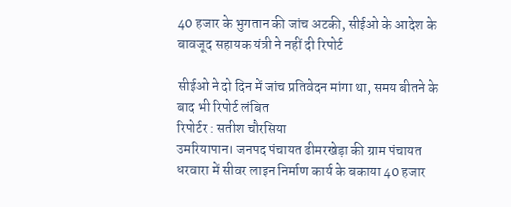40 हजार के भुगतान की जांच अटकी, सीईओ के आदेश के बावजूद सहायक यंत्री ने नहीं दी रिपोर्ट

सीईओ ने दो दिन में जांच प्रतिवेदन मांगा था, समय बीतने के बाद भी रिपोर्ट लंबित
रिपोर्टर : सतीश चौरसिया
उमरियापान। जनपद पंचायत ढीमरखेड़ा की ग्राम पंचायत धरवारा में सीवर लाइन निर्माण कार्य के बकाया 40 हजार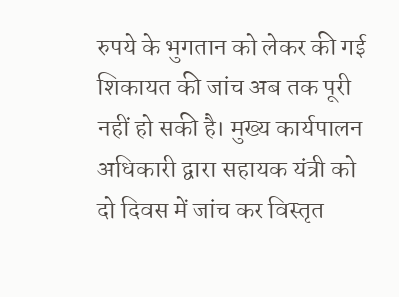रुपये के भुगतान को लेकर की गई शिकायत की जांच अब तक पूरी नहीं हो सकी है। मुख्य कार्यपालन अधिकारी द्वारा सहायक यंत्री को दो दिवस में जांच कर विस्तृत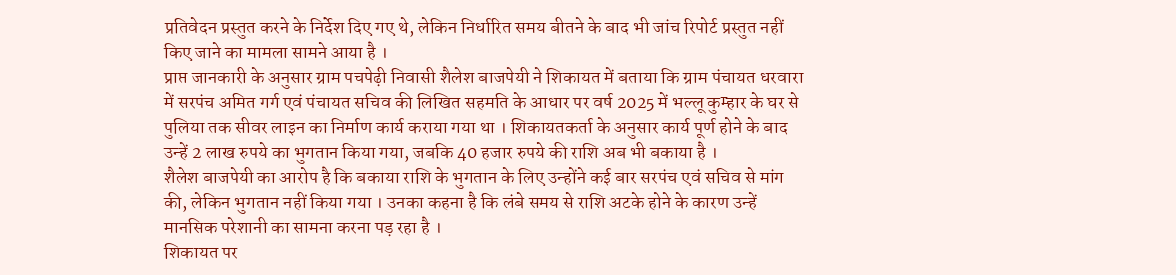प्रतिवेदन प्रस्तुत करने के निर्देश दिए गए थे, लेकिन निर्धारित समय बीतने के बाद भी जांच रिपोर्ट प्रस्तुत नहीं किए जाने का मामला सामने आया है ।
प्राप्त जानकारी के अनुसार ग्राम पचपेढ़ी निवासी शैलेश बाजपेयी ने शिकायत में बताया कि ग्राम पंचायत धरवारा में सरपंच अमित गर्ग एवं पंचायत सचिव की लिखित सहमति के आधार पर वर्ष 2025 में भल्लू कुम्हार के घर से पुलिया तक सीवर लाइन का निर्माण कार्य कराया गया था । शिकायतकर्ता के अनुसार कार्य पूर्ण होने के बाद उन्हें 2 लाख रुपये का भुगतान किया गया, जबकि 40 हजार रुपये की राशि अब भी बकाया है ।
शैलेश बाजपेयी का आरोप है कि बकाया राशि के भुगतान के लिए उन्होंने कई बार सरपंच एवं सचिव से मांग की, लेकिन भुगतान नहीं किया गया । उनका कहना है कि लंबे समय से राशि अटके होने के कारण उन्हें मानसिक परेशानी का सामना करना पड़ रहा है ।
शिकायत पर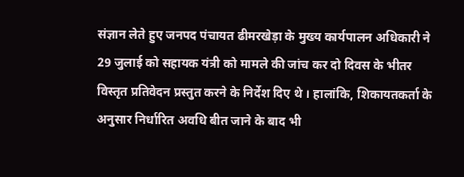संज्ञान लेते हुए जनपद पंचायत ढीमरखेड़ा के मुख्य कार्यपालन अधिकारी ने 29 जुलाई को सहायक यंत्री को मामले की जांच कर दो दिवस के भीतर विस्तृत प्रतिवेदन प्रस्तुत करने के निर्देश दिए थे । हालांकि, शिकायतकर्ता के अनुसार निर्धारित अवधि बीत जाने के बाद भी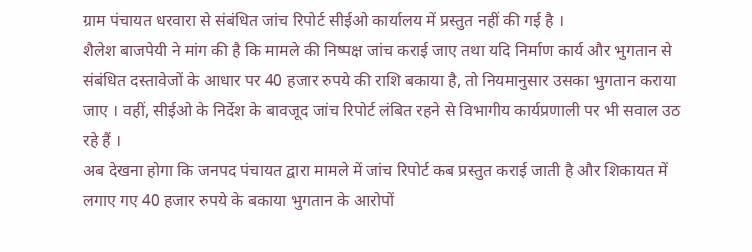ग्राम पंचायत धरवारा से संबंधित जांच रिपोर्ट सीईओ कार्यालय में प्रस्तुत नहीं की गई है ।
शैलेश बाजपेयी ने मांग की है कि मामले की निष्पक्ष जांच कराई जाए तथा यदि निर्माण कार्य और भुगतान से संबंधित दस्तावेजों के आधार पर 40 हजार रुपये की राशि बकाया है, तो नियमानुसार उसका भुगतान कराया जाए । वहीं, सीईओ के निर्देश के बावजूद जांच रिपोर्ट लंबित रहने से विभागीय कार्यप्रणाली पर भी सवाल उठ रहे हैं ।
अब देखना होगा कि जनपद पंचायत द्वारा मामले में जांच रिपोर्ट कब प्रस्तुत कराई जाती है और शिकायत में लगाए गए 40 हजार रुपये के बकाया भुगतान के आरोपों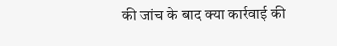की जांच के बाद क्या कार्रवाई की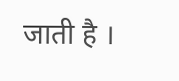जाती है ।